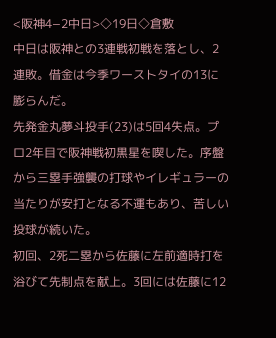<阪神4−2中日>◇19日◇倉敷
中日は阪神との3連戦初戦を落とし、2連敗。借金は今季ワーストタイの13に膨らんだ。
先発金丸夢斗投手(23)は5回4失点。プロ2年目で阪神戦初黒星を喫した。序盤から三塁手強襲の打球やイレギュラーの当たりが安打となる不運もあり、苦しい投球が続いた。
初回、2死二塁から佐藤に左前適時打を浴びて先制点を献上。3回には佐藤に12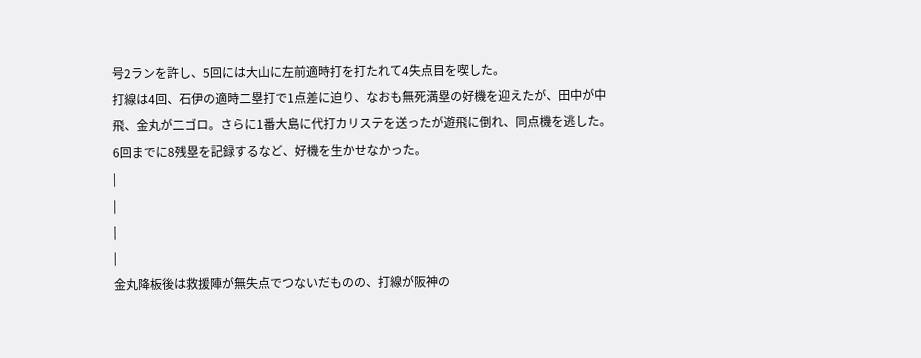号2ランを許し、5回には大山に左前適時打を打たれて4失点目を喫した。
打線は4回、石伊の適時二塁打で1点差に迫り、なおも無死満塁の好機を迎えたが、田中が中飛、金丸が二ゴロ。さらに1番大島に代打カリステを送ったが遊飛に倒れ、同点機を逃した。6回までに8残塁を記録するなど、好機を生かせなかった。
|
|
|
|
金丸降板後は救援陣が無失点でつないだものの、打線が阪神の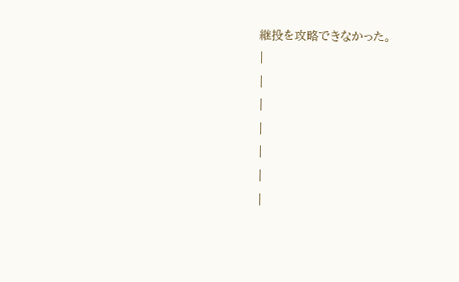継投を攻略できなかった。
|
|
|
|
|
|
|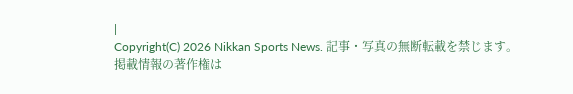|
Copyright(C) 2026 Nikkan Sports News. 記事・写真の無断転載を禁じます。
掲載情報の著作権は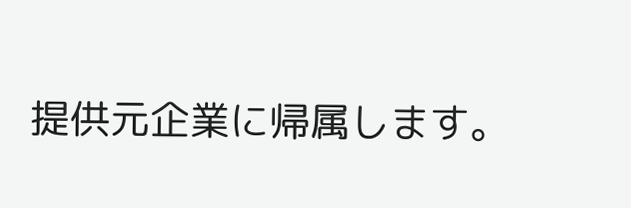提供元企業に帰属します。